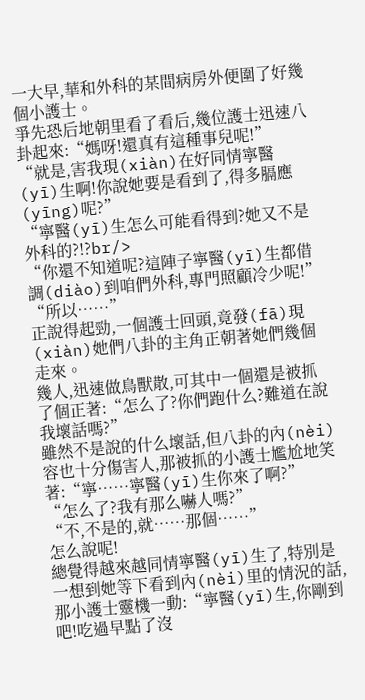一大早,華和外科的某間病房外便圍了好幾個小護士。
爭先恐后地朝里看了看后,幾位護士迅速八卦起來:“媽呀!還真有這種事兒呢!”
“就是,害我現(xiàn)在好同情寧醫(yī)生啊!你說她要是看到了,得多膈應(yīng)呢?”
“寧醫(yī)生怎么可能看得到?她又不是外科的?!?br/>
“你還不知道呢?這陣子寧醫(yī)生都借調(diào)到咱們外科,專門照顧冷少呢!”
“所以……”
正說得起勁,一個護士回頭,竟發(fā)現(xiàn)她們八卦的主角正朝著她們幾個走來。
幾人,迅速做鳥獸散,可其中一個還是被抓了個正著:“怎么了?你們跑什么?難道在說我壞話嗎?”
雖然不是說的什么壞話,但八卦的內(nèi)容也十分傷害人,那被抓的小護士尷尬地笑著:“寧……寧醫(yī)生你來了啊?”
“怎么了?我有那么嚇人嗎?”
“不,不是的,就……那個……”
怎么說呢!
總覺得越來越同情寧醫(yī)生了,特別是一想到她等下看到內(nèi)里的情況的話,那小護士靈機一動:“寧醫(yī)生,你剛到吧!吃過早點了沒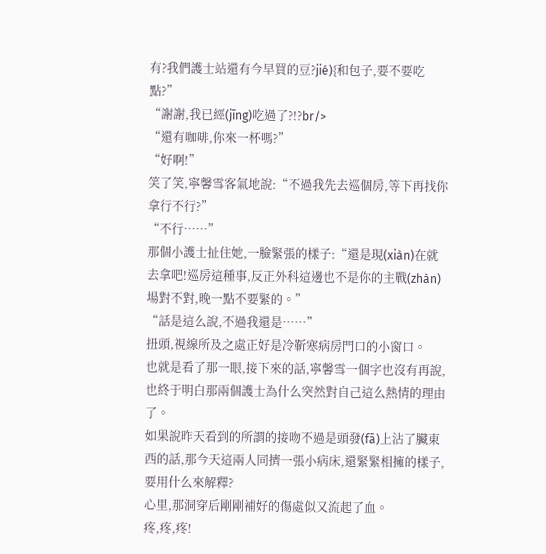有?我們護士站還有今早買的豆?jié){和包子,要不要吃點?”
“謝謝,我已經(jīng)吃過了?!?br/>
“還有咖啡,你來一杯嗎?”
“好啊!”
笑了笑,寧馨雪客氣地說:“不過我先去巡個房,等下再找你拿行不行?”
“不行……”
那個小護士扯住她,一臉緊張的樣子:“還是現(xiàn)在就去拿吧!巡房這種事,反正外科這邊也不是你的主戰(zhàn)場對不對,晚一點不要緊的。”
“話是這么說,不過我還是……”
扭頭,視線所及之處正好是冷靳寒病房門口的小窗口。
也就是看了那一眼,接下來的話,寧馨雪一個字也沒有再說,也終于明白那兩個護士為什么突然對自己這么熱情的理由了。
如果說昨天看到的所謂的接吻不過是頭發(fā)上沾了臟東西的話,那今天這兩人同擠一張小病床,還緊緊相擁的樣子,要用什么來解釋?
心里,那洞穿后剛剛補好的傷處似又流起了血。
疼,疼,疼!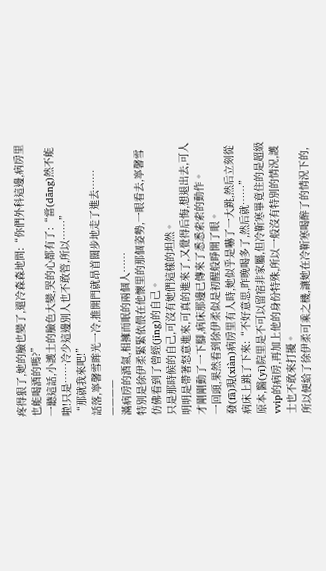疼得狠了,她的臉也變了,還冷森森地問:“你們外科這邊,病房里也能喝酒的嗎?”
一聽這話,小護士的臉色大變,哭的心都有了:“當(dāng)然不能啦!只是……冷少這邊別人也不敢管,所以……”
“那就我來吧!”
話落,寧馨雪眸光一冷,推開門就昂首闊步地走了進去……
————
滿病房的酒氣,相擁而眠的兩個人……
特別是徐伊柔緊緊依偎在他懷里的那個姿勢,一眼看去,寧馨雪仿佛看到了曾經(jīng)的自己。
只是那時候的自己,可沒有她們這樣的坦然。
明明是帶著怒意進來,可真的進來了,又覺得后悔,想退出去,可人才剛剛動了一下腳,病床那邊已傳來了悉悉索索的動作。
一回頭,果然看到徐伊柔似是初醒般睜開了眼。
發(fā)現(xiàn)病房里有人時,她似乎是嚇了一大跳,然后立刻從病床上跳了下來:“不好意思,昨晚喝多了,然后就……”
原本,醫(yī)院里是不可以留宿非家屬,但冷靳寒畢竟住的是超級vvip的病房,再加上他的身份特殊,所以一般沒有特別的情況,護士也不敢來打擾。
所以便給了徐伊柔可乘之機,讓她在冷靳寒喝醉了的情況下的,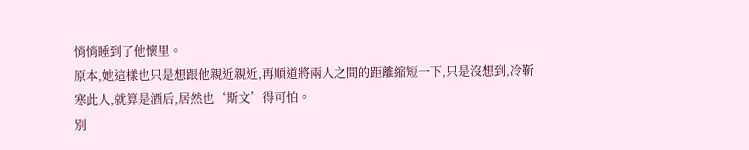悄悄睡到了他懷里。
原本,她這樣也只是想跟他親近親近,再順道將兩人之間的距離縮短一下,只是沒想到,冷靳寒此人,就算是酒后,居然也‘斯文’得可怕。
別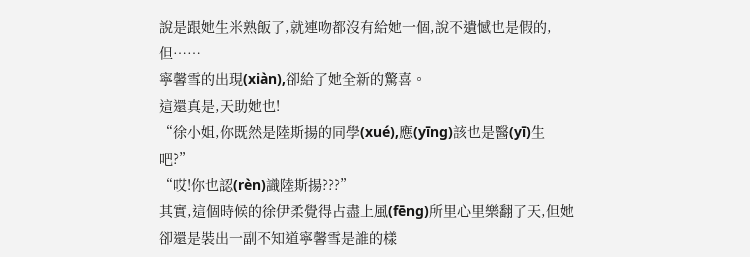說是跟她生米熟飯了,就連吻都沒有給她一個,說不遺憾也是假的,但……
寧馨雪的出現(xiàn),卻給了她全新的驚喜。
這還真是,天助她也!
“徐小姐,你既然是陸斯揚的同學(xué),應(yīng)該也是醫(yī)生吧?”
“哎!你也認(rèn)識陸斯揚???”
其實,這個時候的徐伊柔覺得占盡上風(fēng)所里心里樂翻了天,但她卻還是裝出一副不知道寧馨雪是誰的樣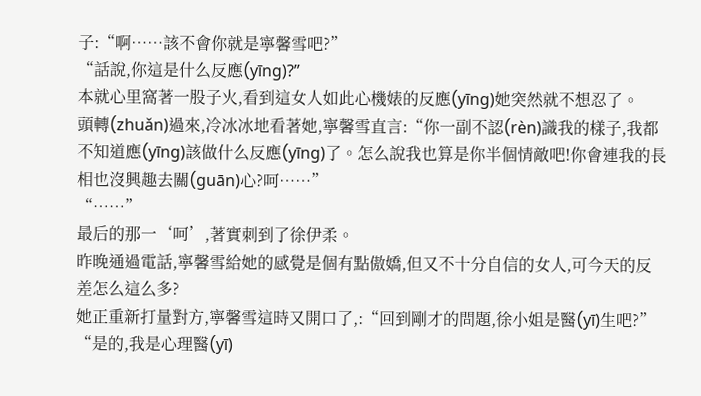子:“啊……該不會你就是寧馨雪吧?”
“話說,你這是什么反應(yīng)?”
本就心里窩著一股子火,看到這女人如此心機婊的反應(yīng)她突然就不想忍了。
頭轉(zhuǎn)過來,冷冰冰地看著她,寧馨雪直言:“你一副不認(rèn)識我的樣子,我都不知道應(yīng)該做什么反應(yīng)了。怎么說我也算是你半個情敵吧!你會連我的長相也沒興趣去關(guān)心?呵……”
“……”
最后的那一‘呵’,著實刺到了徐伊柔。
昨晚通過電話,寧馨雪給她的感覺是個有點傲嬌,但又不十分自信的女人,可今天的反差怎么這么多?
她正重新打量對方,寧馨雪這時又開口了,:“回到剛才的問題,徐小姐是醫(yī)生吧?”
“是的,我是心理醫(yī)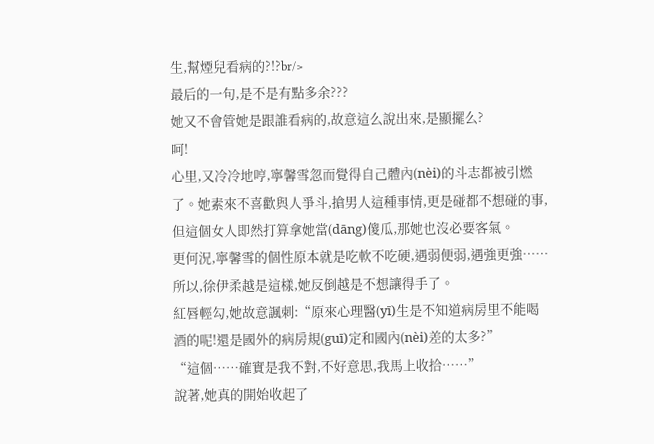生,幫煙兒看病的?!?br/>
最后的一句,是不是有點多余???
她又不會管她是跟誰看病的,故意這么說出來,是顯擺么?
呵!
心里,又冷冷地哼,寧馨雪忽而覺得自己體內(nèi)的斗志都被引燃了。她素來不喜歡與人爭斗,搶男人這種事情,更是碰都不想碰的事,但這個女人即然打算拿她當(dāng)傻瓜,那她也沒必要客氣。
更何況,寧馨雪的個性原本就是吃軟不吃硬,遇弱便弱,遇強更強……
所以,徐伊柔越是這樣,她反倒越是不想讓得手了。
紅唇輕勾,她故意諷刺:“原來心理醫(yī)生是不知道病房里不能喝酒的呢!還是國外的病房規(guī)定和國內(nèi)差的太多?”
“這個……確實是我不對,不好意思,我馬上收拾……”
說著,她真的開始收起了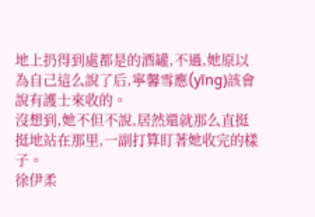地上扔得到處都是的酒罐,不過,她原以為自己這么說了后,寧馨雪應(yīng)該會說有護士來收的。
沒想到,她不但不說,居然還就那么直挺挺地站在那里,一副打算盯著她收完的樣子。
徐伊柔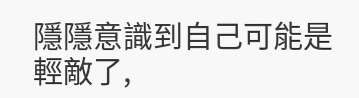隱隱意識到自己可能是輕敵了,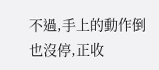不過,手上的動作倒也沒停,正收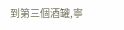到第三個酒罐,寧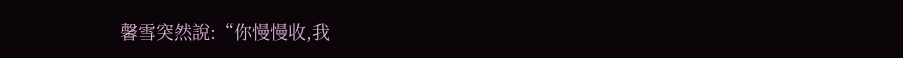馨雪突然說:“你慢慢收,我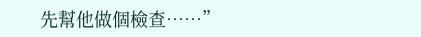先幫他做個檢查……”